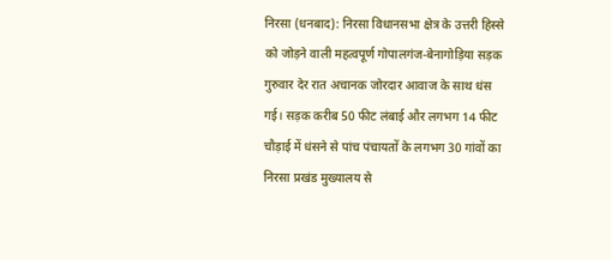निरसा (धनबाद): निरसा विधानसभा क्षेत्र के उत्तरी हिस्से को जोड़ने वाली महत्वपूर्ण गोपालगंज-बेनागोड़िया सड़क गुरुवार देर रात अचानक जोरदार आवाज के साथ धंस गई। सड़क करीब 50 फीट लंबाई और लगभग 14 फीट चौड़ाई में धंसने से पांच पंचायतों के लगभग 30 गांवों का निरसा प्रखंड मुख्यालय से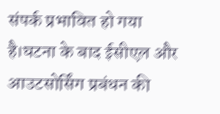संपर्क प्रभावित हो गया है।घटना के बाद ईसीएल और आउटसोर्सिंग प्रबंधन की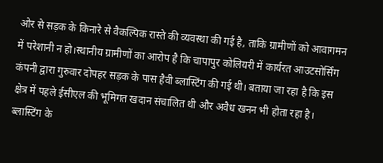ओर से सड़क के किनारे से वैकल्पिक रास्ते की व्यवस्था की गई है, ताकि ग्रामीणों को आवागमन में परेशानी न हो।स्थानीय ग्रामीणों का आरोप है कि चापापुर कोलियरी में कार्यरत आउटसोर्सिंग कंपनी द्वारा गुरुवार दोपहर सड़क के पास हैवी ब्लास्टिंग की गई थी। बताया जा रहा है कि इस क्षेत्र में पहले ईसीएल की भूमिगत खदान संचालित थी और अवैध खनन भी होता रहा है। ब्लास्टिंग के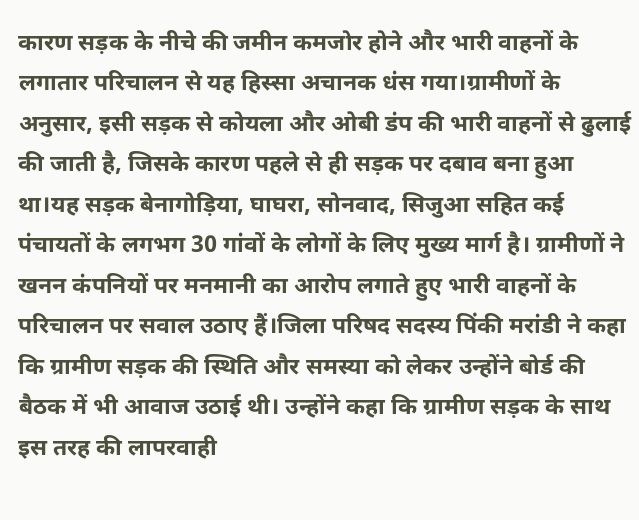कारण सड़क के नीचे की जमीन कमजोर होने और भारी वाहनों के लगातार परिचालन से यह हिस्सा अचानक धंस गया।ग्रामीणों के अनुसार, इसी सड़क से कोयला और ओबी डंप की भारी वाहनों से ढुलाई की जाती है, जिसके कारण पहले से ही सड़क पर दबाव बना हुआ था।यह सड़क बेनागोड़िया, घाघरा, सोनवाद, सिजुआ सहित कई पंचायतों के लगभग 30 गांवों के लोगों के लिए मुख्य मार्ग है। ग्रामीणों ने खनन कंपनियों पर मनमानी का आरोप लगाते हुए भारी वाहनों के परिचालन पर सवाल उठाए हैं।जिला परिषद सदस्य पिंकी मरांडी ने कहा कि ग्रामीण सड़क की स्थिति और समस्या को लेकर उन्होंने बोर्ड की बैठक में भी आवाज उठाई थी। उन्होंने कहा कि ग्रामीण सड़क के साथ इस तरह की लापरवाही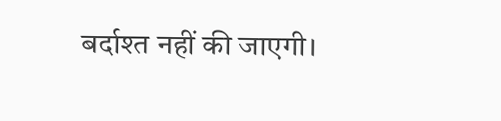बर्दाश्त नहीं की जाएगी।